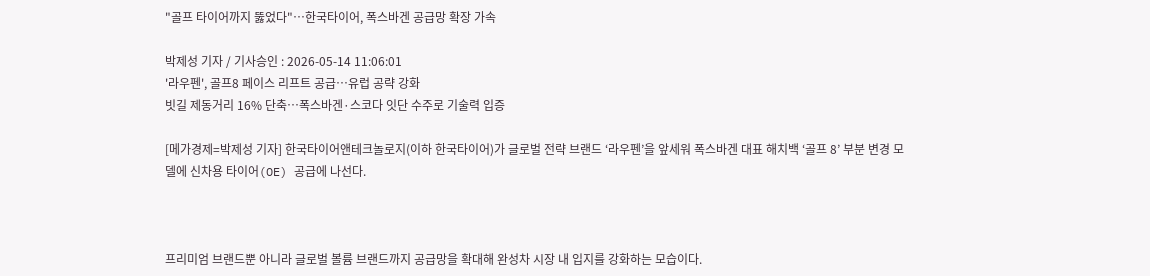"골프 타이어까지 뚫었다"…한국타이어, 폭스바겐 공급망 확장 가속

박제성 기자 / 기사승인 : 2026-05-14 11:06:01
'라우펜', 골프8 페이스 리프트 공급…유럽 공략 강화
빗길 제동거리 16% 단축…폭스바겐·스코다 잇단 수주로 기술력 입증

[메가경제=박제성 기자] 한국타이어앤테크놀로지(이하 한국타이어)가 글로벌 전략 브랜드 ‘라우펜’을 앞세워 폭스바겐 대표 해치백 ‘골프 8’ 부분 변경 모델에 신차용 타이어(OE) 공급에 나선다.



프리미엄 브랜드뿐 아니라 글로벌 볼륨 브랜드까지 공급망을 확대해 완성차 시장 내 입지를 강화하는 모습이다.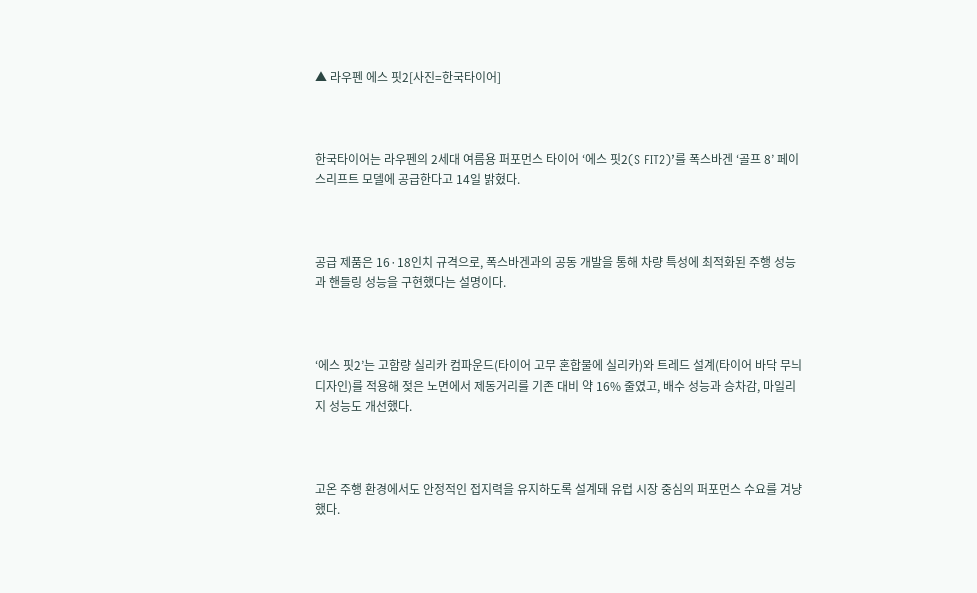▲ 라우펜 에스 핏2[사진=한국타이어]



한국타이어는 라우펜의 2세대 여름용 퍼포먼스 타이어 ‘에스 핏2(S FIT2)’를 폭스바겐 ‘골프 8’ 페이스리프트 모델에 공급한다고 14일 밝혔다.



공급 제품은 16·18인치 규격으로, 폭스바겐과의 공동 개발을 통해 차량 특성에 최적화된 주행 성능과 핸들링 성능을 구현했다는 설명이다.



‘에스 핏2’는 고함량 실리카 컴파운드(타이어 고무 혼합물에 실리카)와 트레드 설계(타이어 바닥 무늬 디자인)를 적용해 젖은 노면에서 제동거리를 기존 대비 약 16% 줄였고, 배수 성능과 승차감, 마일리지 성능도 개선했다.



고온 주행 환경에서도 안정적인 접지력을 유지하도록 설계돼 유럽 시장 중심의 퍼포먼스 수요를 겨냥했다.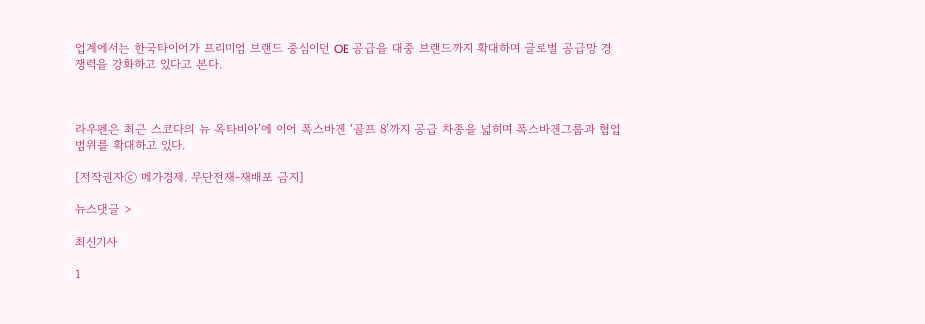업계에서는 한국타이어가 프리미엄 브랜드 중심이던 OE 공급을 대중 브랜드까지 확대하며 글로벌 공급망 경쟁력을 강화하고 있다고 본다.



라우펜은 최근 스코다의 뉴 옥타비아’에 이어 폭스바겐 ‘골프 8’까지 공급 차종을 넓히며 폭스바겐그룹과 협업 범위를 확대하고 있다.

[저작권자ⓒ 메가경제. 무단전재-재배포 금지]

뉴스댓글 >

최신기사

1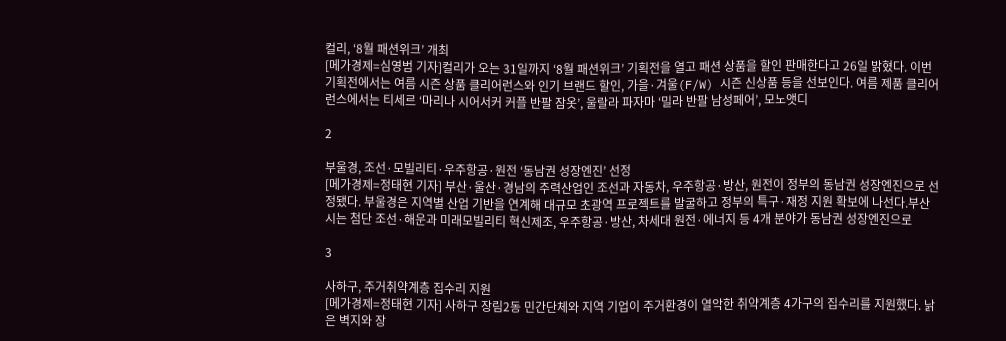컬리, ‘8월 패션위크’ 개최
[메가경제=심영범 기자]컬리가 오는 31일까지 ‘8월 패션위크’ 기획전을 열고 패션 상품을 할인 판매한다고 26일 밝혔다. 이번 기획전에서는 여름 시즌 상품 클리어런스와 인기 브랜드 할인, 가을·겨울(F/W) 시즌 신상품 등을 선보인다. 여름 제품 클리어런스에서는 티세르 ‘마리나 시어서커 커플 반팔 잠옷’, 울랄라 파자마 ‘밀라 반팔 남성페어’, 모노앳디

2

부울경, 조선·모빌리티·우주항공·원전 ‘동남권 성장엔진’ 선정
[메가경제=정태현 기자] 부산·울산·경남의 주력산업인 조선과 자동차, 우주항공·방산, 원전이 정부의 동남권 성장엔진으로 선정됐다. 부울경은 지역별 산업 기반을 연계해 대규모 초광역 프로젝트를 발굴하고 정부의 특구·재정 지원 확보에 나선다.부산시는 첨단 조선·해운과 미래모빌리티 혁신제조, 우주항공·방산, 차세대 원전·에너지 등 4개 분야가 동남권 성장엔진으로

3

사하구, 주거취약계층 집수리 지원
[메가경제=정태현 기자] 사하구 장림2동 민간단체와 지역 기업이 주거환경이 열악한 취약계층 4가구의 집수리를 지원했다. 낡은 벽지와 장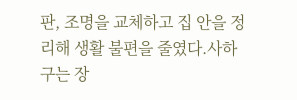판, 조명을 교체하고 집 안을 정리해 생활 불편을 줄였다.사하구는 장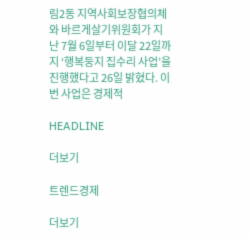림2동 지역사회보장협의체와 바르게살기위원회가 지난 7월 6일부터 이달 22일까지 ‘행복둥지 집수리 사업’을 진행했다고 26일 밝혔다. 이번 사업은 경제적

HEADLINE

더보기

트렌드경제

더보기